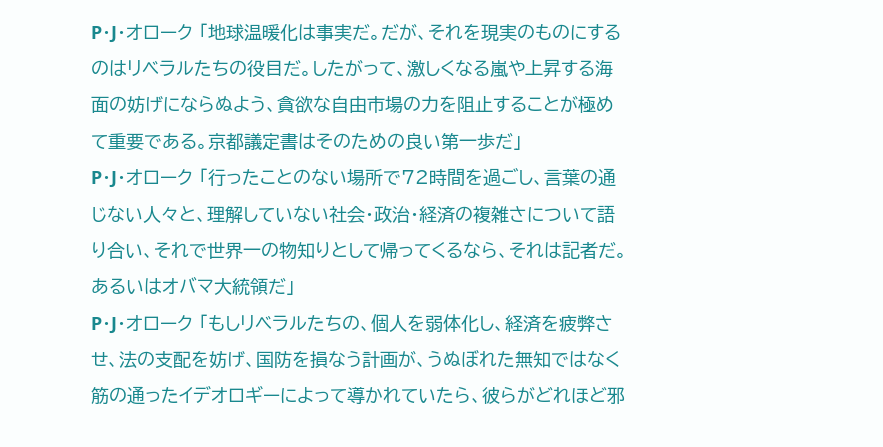P・J・オローク 「地球温暖化は事実だ。だが、それを現実のものにするのはリベラルたちの役目だ。したがって、激しくなる嵐や上昇する海面の妨げにならぬよう、貪欲な自由市場の力を阻止することが極めて重要である。京都議定書はそのための良い第一歩だ」
P・J・オローク 「行ったことのない場所で72時間を過ごし、言葉の通じない人々と、理解していない社会・政治・経済の複雑さについて語り合い、それで世界一の物知りとして帰ってくるなら、それは記者だ。あるいはオバマ大統領だ」
P・J・オローク 「もしリベラルたちの、個人を弱体化し、経済を疲弊させ、法の支配を妨げ、国防を損なう計画が、うぬぼれた無知ではなく筋の通ったイデオロギーによって導かれていたら、彼らがどれほど邪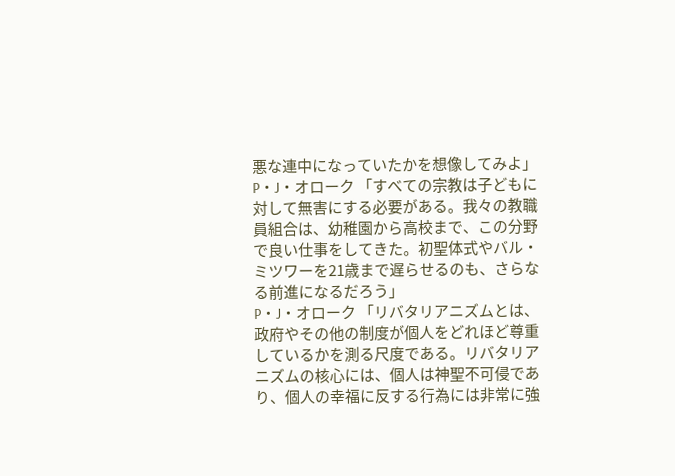悪な連中になっていたかを想像してみよ」
P・J・オローク 「すべての宗教は子どもに対して無害にする必要がある。我々の教職員組合は、幼稚園から高校まで、この分野で良い仕事をしてきた。初聖体式やバル・ミツワーを21歳まで遅らせるのも、さらなる前進になるだろう」
P・J・オローク 「リバタリアニズムとは、政府やその他の制度が個人をどれほど尊重しているかを測る尺度である。リバタリアニズムの核心には、個人は神聖不可侵であり、個人の幸福に反する行為には非常に強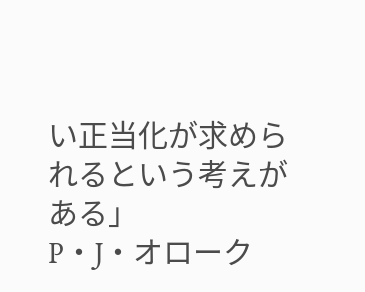い正当化が求められるという考えがある」
P・J・オローク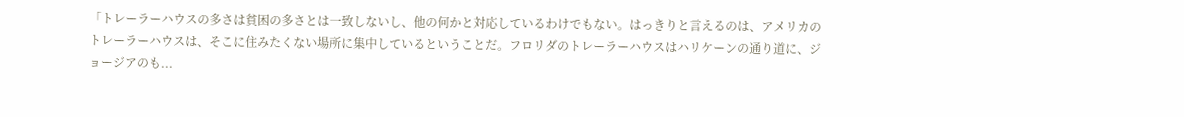「トレーラーハウスの多さは貧困の多さとは一致しないし、他の何かと対応しているわけでもない。はっきりと言えるのは、アメリカのトレーラーハウスは、そこに住みたくない場所に集中しているということだ。フロリダのトレーラーハウスはハリケーンの通り道に、ジョージアのも...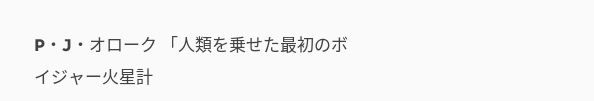P・J・オローク 「人類を乗せた最初のボイジャー火星計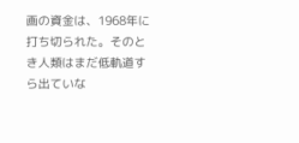画の資金は、1968年に打ち切られた。そのとき人類はまだ低軌道すら出ていな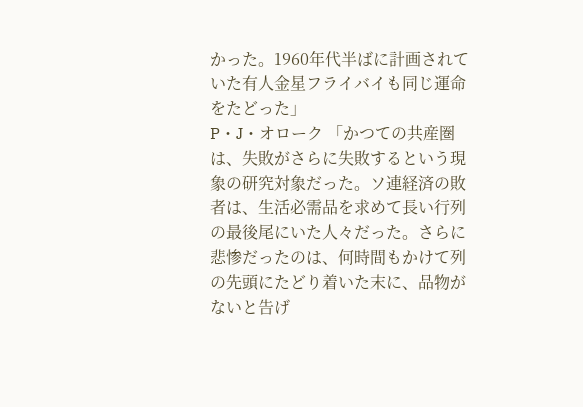かった。1960年代半ばに計画されていた有人金星フライバイも同じ運命をたどった」
P・J・オローク 「かつての共産圏は、失敗がさらに失敗するという現象の研究対象だった。ソ連経済の敗者は、生活必需品を求めて長い行列の最後尾にいた人々だった。さらに悲惨だったのは、何時間もかけて列の先頭にたどり着いた末に、品物がないと告げ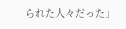られた人々だった」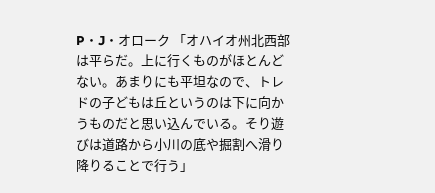P・J・オローク 「オハイオ州北西部は平らだ。上に行くものがほとんどない。あまりにも平坦なので、トレドの子どもは丘というのは下に向かうものだと思い込んでいる。そり遊びは道路から小川の底や掘割へ滑り降りることで行う」